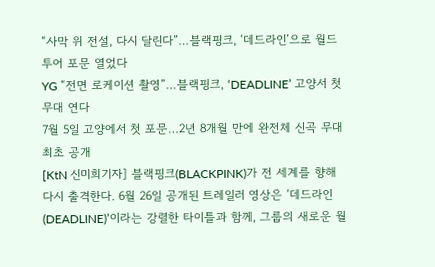“사막 위 전설, 다시 달린다”…블랙핑크, ‘데드라인’으로 월드투어 포문 열었다
YG “전면 로케이션 촬영”…블랙핑크, ‘DEADLINE’ 고양서 첫 무대 연다
7월 5일 고양에서 첫 포문…2년 8개월 만에 완전체 신곡 무대 최초 공개
[KtN 신미희기자] 블랙핑크(BLACKPINK)가 전 세계를 향해 다시 출격한다. 6월 26일 공개된 트레일러 영상은 ‘데드라인(DEADLINE)’이라는 강렬한 타이틀과 함께, 그룹의 새로운 월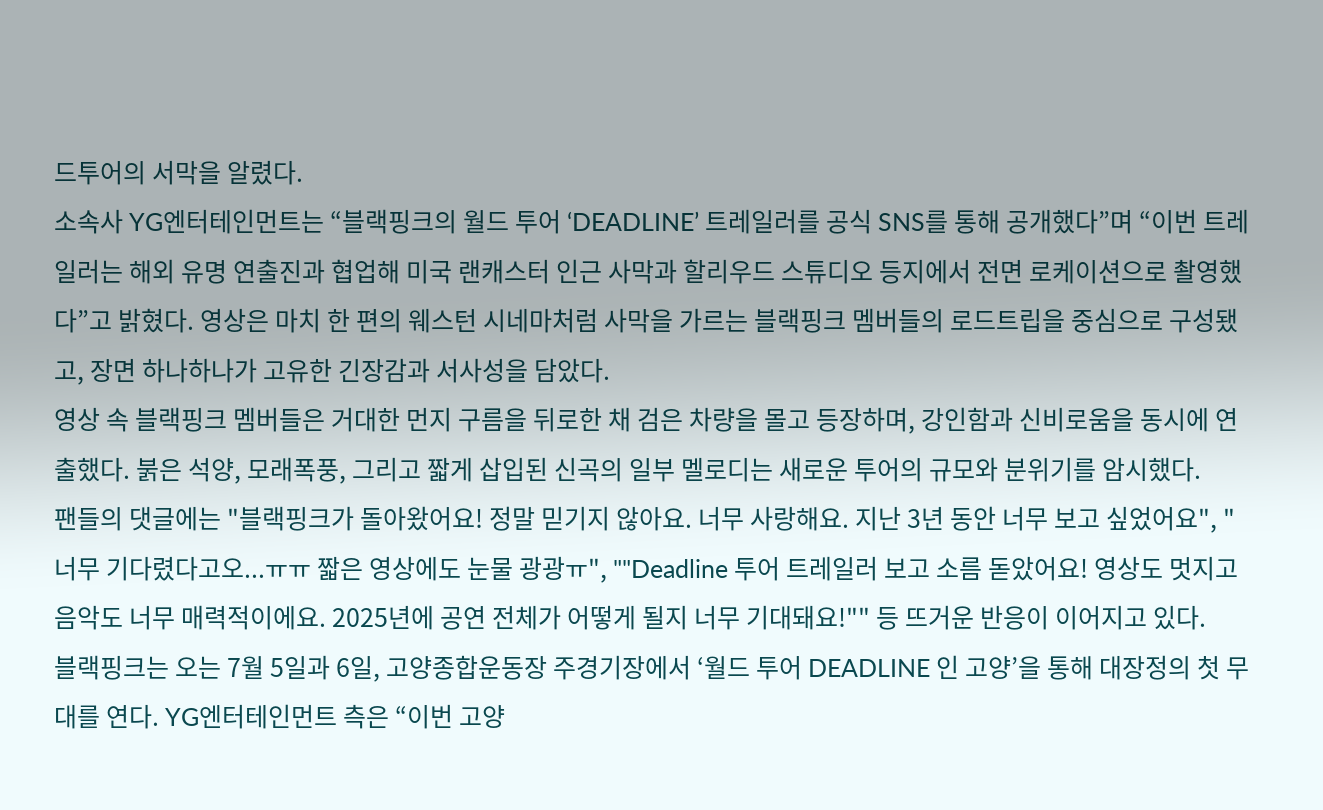드투어의 서막을 알렸다.
소속사 YG엔터테인먼트는 “블랙핑크의 월드 투어 ‘DEADLINE’ 트레일러를 공식 SNS를 통해 공개했다”며 “이번 트레일러는 해외 유명 연출진과 협업해 미국 랜캐스터 인근 사막과 할리우드 스튜디오 등지에서 전면 로케이션으로 촬영했다”고 밝혔다. 영상은 마치 한 편의 웨스턴 시네마처럼 사막을 가르는 블랙핑크 멤버들의 로드트립을 중심으로 구성됐고, 장면 하나하나가 고유한 긴장감과 서사성을 담았다.
영상 속 블랙핑크 멤버들은 거대한 먼지 구름을 뒤로한 채 검은 차량을 몰고 등장하며, 강인함과 신비로움을 동시에 연출했다. 붉은 석양, 모래폭풍, 그리고 짧게 삽입된 신곡의 일부 멜로디는 새로운 투어의 규모와 분위기를 암시했다.
팬들의 댓글에는 "블랙핑크가 돌아왔어요! 정말 믿기지 않아요. 너무 사랑해요. 지난 3년 동안 너무 보고 싶었어요", "너무 기다렸다고오...ㅠㅠ 짧은 영상에도 눈물 광광ㅠ", ""Deadline 투어 트레일러 보고 소름 돋았어요! 영상도 멋지고 음악도 너무 매력적이에요. 2025년에 공연 전체가 어떻게 될지 너무 기대돼요!"" 등 뜨거운 반응이 이어지고 있다.
블랙핑크는 오는 7월 5일과 6일, 고양종합운동장 주경기장에서 ‘월드 투어 DEADLINE 인 고양’을 통해 대장정의 첫 무대를 연다. YG엔터테인먼트 측은 “이번 고양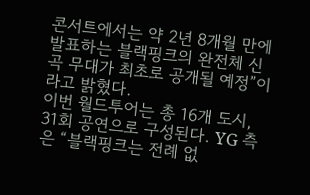콘서트에서는 약 2년 8개월 만에 발표하는 블랙핑크의 완전체 신곡 무대가 최초로 공개될 예정”이라고 밝혔다.
이번 월드투어는 총 16개 도시, 31회 공연으로 구성된다. YG 측은 “블랙핑크는 전례 없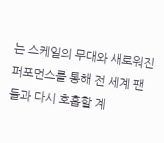는 스케일의 무대와 새로워진 퍼포먼스를 통해 전 세계 팬들과 다시 호흡할 계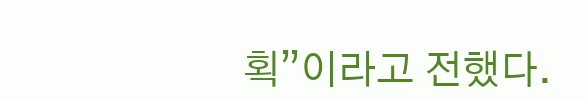획”이라고 전했다.